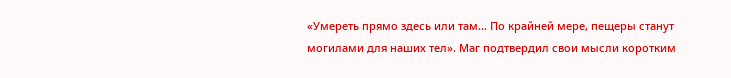«Умереть прямо здесь или там... По крайней мере, пещеры станут могилами для наших тел». Маг подтвердил свои мысли коротким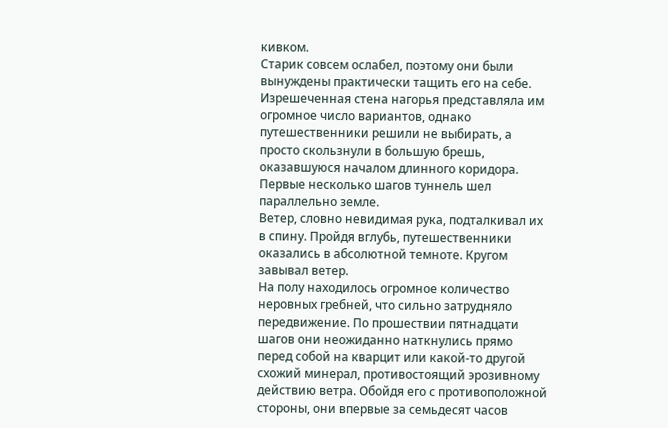кивком.
Старик совсем ослабел, поэтому они были вынуждены практически тащить его на себе. Изрешеченная стена нагорья представляла им огромное число вариантов, однако путешественники решили не выбирать, а просто скользнули в большую брешь, оказавшуюся началом длинного коридора. Первые несколько шагов туннель шел параллельно земле.
Ветер, словно невидимая рука, подталкивал их в спину. Пройдя вглубь, путешественники оказались в абсолютной темноте. Кругом завывал ветер.
На полу находилось огромное количество неровных гребней, что сильно затрудняло передвижение. По прошествии пятнадцати шагов они неожиданно наткнулись прямо перед собой на кварцит или какой-то другой схожий минерал, противостоящий эрозивному действию ветра. Обойдя его с противоположной стороны, они впервые за семьдесят часов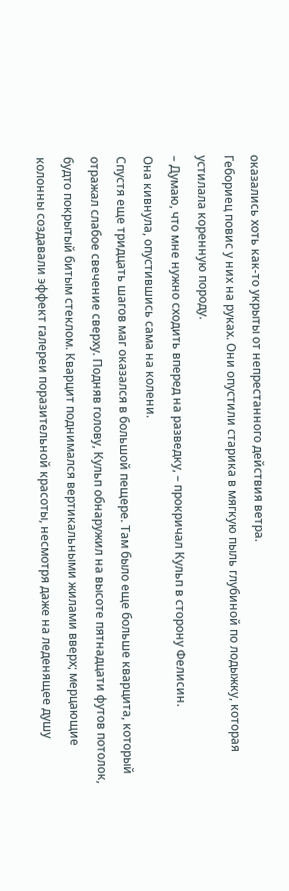оказались хоть как-то укрыты от непрестанного действия ветра.
Гебориец повис у них на руках. Они опустили старика в мягкую пыль глубиной по лодыжку, которая устилала коренную породу.
– Думаю, что мне нужно сходить вперед на разведку, – прокричал Кульп в сторону Фелисин.
Она кивнула, опустившись сама на колени.
Спустя еще тридцать шагов маг оказался в большой пещере. Там было еще больше кварцита, который отражал слабое свечение сверху. Подняв голову, Кульп обнаружил на высоте пятнадцати футов потолок, будто покрытый битым стеклом. Кварцит поднимался вертикальными жилами вверх; мерцающие колонны создавали эффект галереи поразительной красоты, несмотря даже на леденящее душу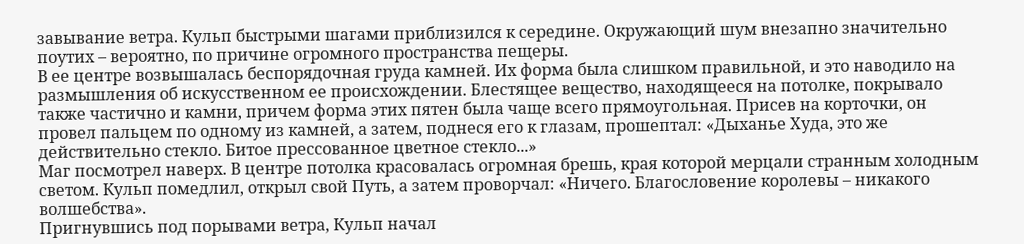завывание ветра. Кульп быстрыми шагами приблизился к середине. Окружающий шум внезапно значительно поутих – вероятно, по причине огромного пространства пещеры.
В ее центре возвышалась беспорядочная груда камней. Их форма была слишком правильной, и это наводило на размышления об искусственном ее происхождении. Блестящее вещество, находящееся на потолке, покрывало также частично и камни, причем форма этих пятен была чаще всего прямоугольная. Присев на корточки, он провел пальцем по одному из камней, а затем, поднеся его к глазам, прошептал: «Дыханье Худа, это же действительно стекло. Битое прессованное цветное стекло...»
Маг посмотрел наверх. В центре потолка красовалась огромная брешь, края которой мерцали странным холодным светом. Кульп помедлил, открыл свой Путь, а затем проворчал: «Ничего. Благословение королевы – никакого волшебства».
Пригнувшись под порывами ветра, Кульп начал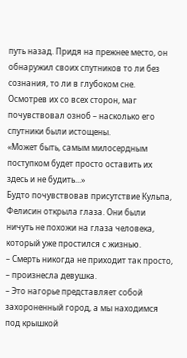путь назад. Придя на прежнее место, он обнаружил своих спутников то ли без сознания, то ли в глубоком сне. Осмотрев их со всех сторон, маг почувствовал озноб – насколько его спутники были истощены.
«Может быть, самым милосердным поступком будет просто оставить их здесь и не будить...»
Будто почувствовав присутствие Кульпа, Фелисин открыла глаза. Они были ничуть не похожи на глаза человека, который уже простился с жизнью.
– Смерть никогда не приходит так просто, – произнесла девушка.
– Это нагорье представляет собой захороненный город, а мы находимся под крышкой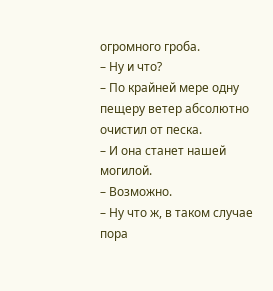огромного гроба.
– Ну и что?
– По крайней мере одну пещеру ветер абсолютно очистил от песка.
– И она станет нашей могилой.
– Возможно.
– Ну что ж, в таком случае пора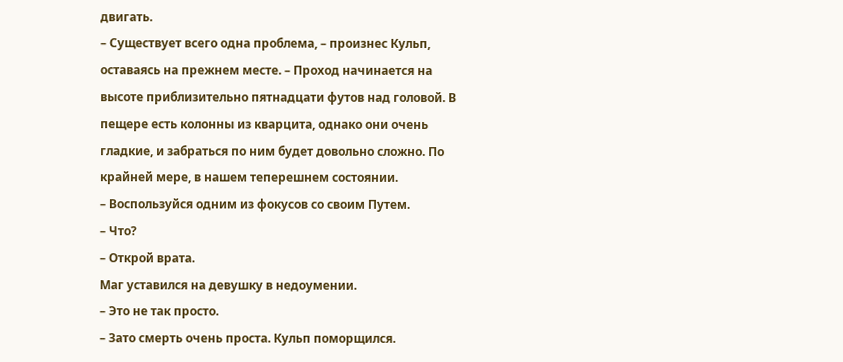двигать.
– Существует всего одна проблема, – произнес Кульп, оставаясь на прежнем месте. – Проход начинается на высоте приблизительно пятнадцати футов над головой. В пещере есть колонны из кварцита, однако они очень гладкие, и забраться по ним будет довольно сложно. По крайней мере, в нашем теперешнем состоянии.
– Воспользуйся одним из фокусов со своим Путем.
– Что?
– Открой врата.
Маг уставился на девушку в недоумении.
– Это не так просто.
– Зато смерть очень проста. Кульп поморщился.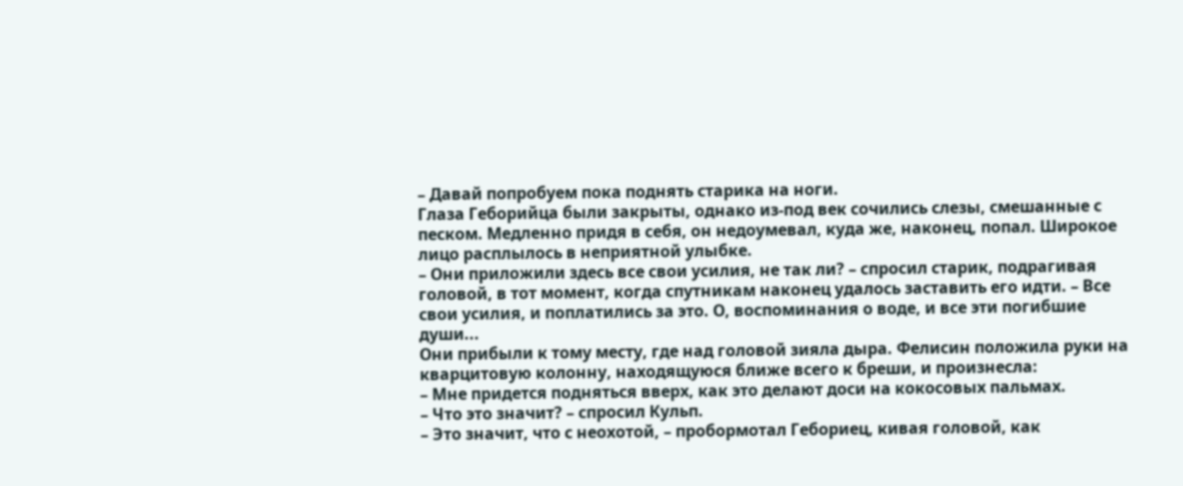– Давай попробуем пока поднять старика на ноги.
Глаза Геборийца были закрыты, однако из-под век сочились слезы, смешанные с песком. Медленно придя в себя, он недоумевал, куда же, наконец, попал. Широкое лицо расплылось в неприятной улыбке.
– Они приложили здесь все свои усилия, не так ли? – спросил старик, подрагивая головой, в тот момент, когда спутникам наконец удалось заставить его идти. – Все свои усилия, и поплатились за это. О, воспоминания о воде, и все эти погибшие души...
Они прибыли к тому месту, где над головой зияла дыра. Фелисин положила руки на кварцитовую колонну, находящуюся ближе всего к бреши, и произнесла:
– Мне придется подняться вверх, как это делают доси на кокосовых пальмах.
– Что это значит? – спросил Кульп.
– Это значит, что с неохотой, – пробормотал Гебориец, кивая головой, как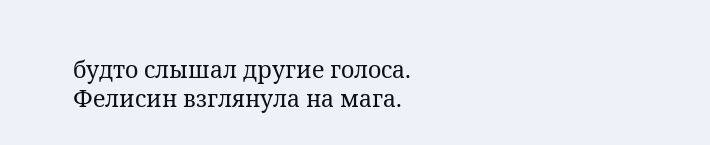будто слышал другие голоса.
Фелисин взглянула на мага.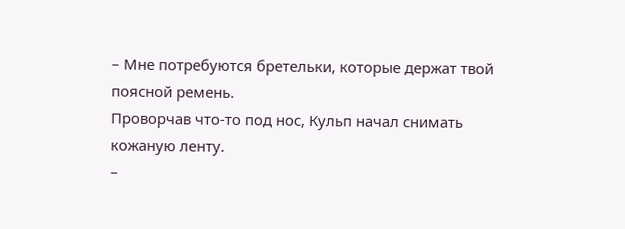– Мне потребуются бретельки, которые держат твой поясной ремень.
Проворчав что-то под нос, Кульп начал снимать кожаную ленту.
–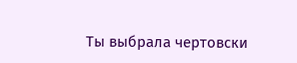Ты выбрала чертовски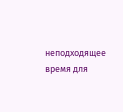неподходящее время для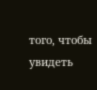того, чтобы увидеть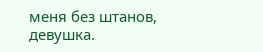меня без штанов, девушка.